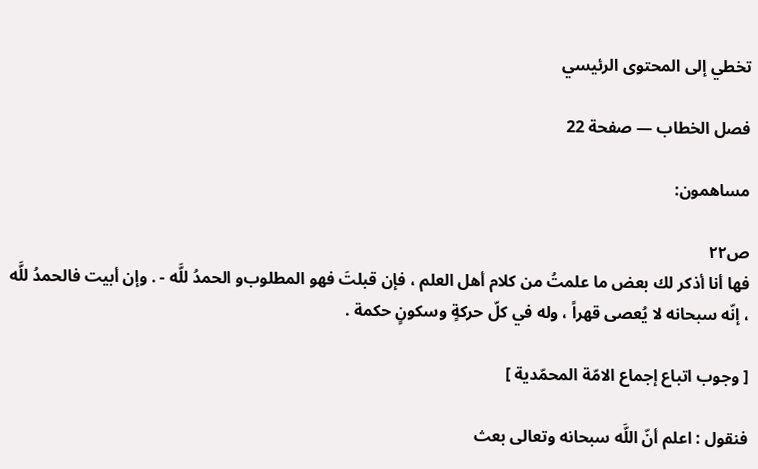تخطي إلى المحتوى الرئيسي

فصل الخطاب — صفحة 22

مساهمون:

ص٢٢
فها أنا أذكر لك بعض ما علمتُ من كلام أهل العلم ، فإن قبلتَ فهو المطلوب‌و الحمدُ للَّه - . وإن أبيت فالحمدُ للَّه ، إنّه سبحانه لا يُعصى قهراً ، وله في كلّ حركةٍ وسكونٍ حكمة .

[ وجوب اتباع إجماع الامّة المحمّدية ]

فنقول : اعلم أنّ اللَّه سبحانه وتعالى بعث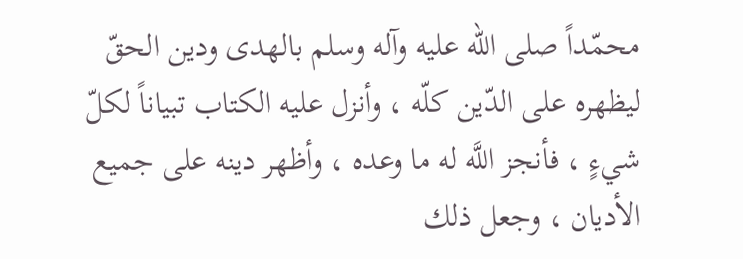محمّداً صلى الله عليه وآله وسلم بالهدى ودين الحقّ ليظهره على الدّين كلّه ، وأنزل عليه الكتاب تبياناً لكلّ شيءٍ ، فأنجز اللَّه له ما وعده ، وأظهر دينه على جميع الأديان ، وجعل ذلك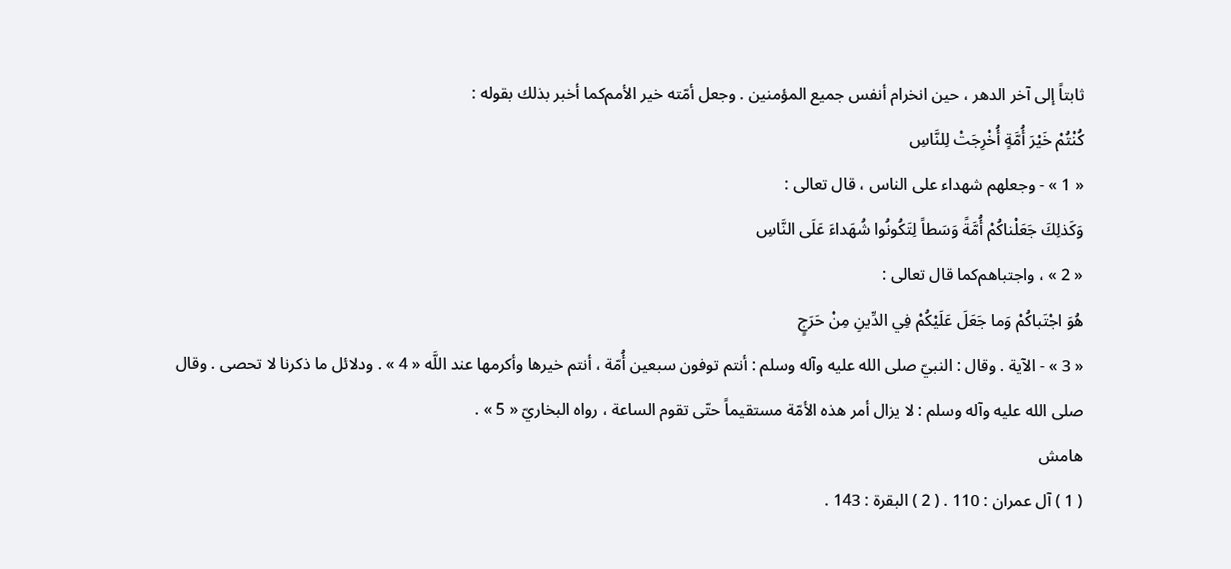ثابتاً إلى آخر الدهر ، حين انخرام أنفس جميع المؤمنين . وجعل أمّته خير الأمم‌كما أخبر بذلك بقوله :
كُنْتُمْ خَيْرَ أُمَّةٍ أُخْرِجَتْ لِلنَّاسِ
« 1 » - وجعلهم شهداء على الناس ، قال تعالى :
وَكَذلِكَ جَعَلْناكُمْ أُمَّةً وَسَطاً لِتَكُونُوا شُهَداءَ عَلَى النَّاسِ
« 2 » ، واجتباهم‌كما قال تعالى :
هُوَ اجْتَباكُمْ وَما جَعَلَ عَلَيْكُمْ فِي الدِّينِ مِنْ حَرَجٍ
« 3 » - الآية . وقال : النبيّ صلى الله عليه وآله وسلم : أنتم توفون سبعين أُمّة ، أنتم خيرها وأكرمها عند اللَّه « 4 » . ودلائل ما ذكرنا لا تحصى . وقال صلى الله عليه وآله وسلم : لا يزال أمر هذه الأمّة مستقيماً حتّى تقوم الساعة ، رواه البخاريّ « 5 » .
هامش
( 1 ) آل عمران : 110 . ( 2 ) البقرة : 143 .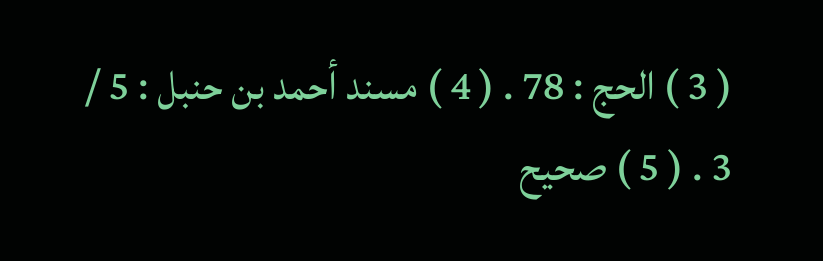( 3 ) الحج : 78 . ( 4 ) مسند أحمد بن حنبل : 5 / 3 . ( 5 ) صحيح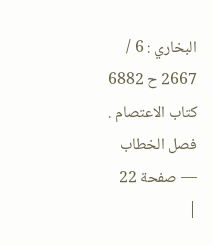البخاري : 6 / 2667 ح 6882 كتاب الاعتصام .
فصل الخطاب — صفحة 22 |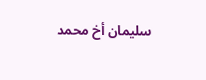سليمان أخ محمد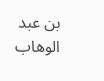بن عبد الوهاب